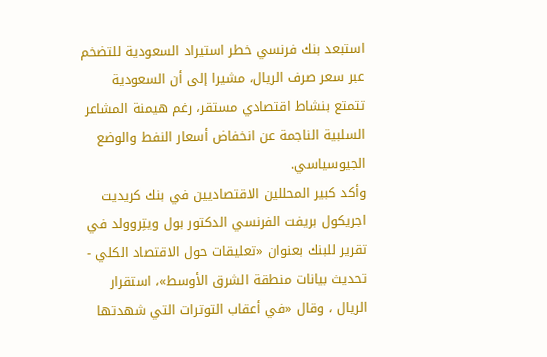استبعد بنك فرنسي خطر استيراد السعودية للتضخم عبر سعر صرف الريال، مشيرا إلى أن السعودية تتمتع بنشاط اقتصادي مستقر، رغم هيمنة المشاعر السلبية الناجمة عن انخفاض أسعار النفط والوضع الجيوسياسي.
وأكد كبير المحللين الاقتصاديين في بنك كريديت اجريكول بريفت الفرنسي الدكتور بول ويتِروولد في تقرير للبنك بعنوان «تعليقات حول الاقتصاد الكلي - تحديث بيانات منطقة الشرق الأوسط»، استقرار الريال ، وقال «في أعقاب التوترات التي شهدتها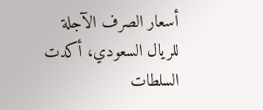أسعار الصرف الآجلة للريال السعودي، أكدت السلطات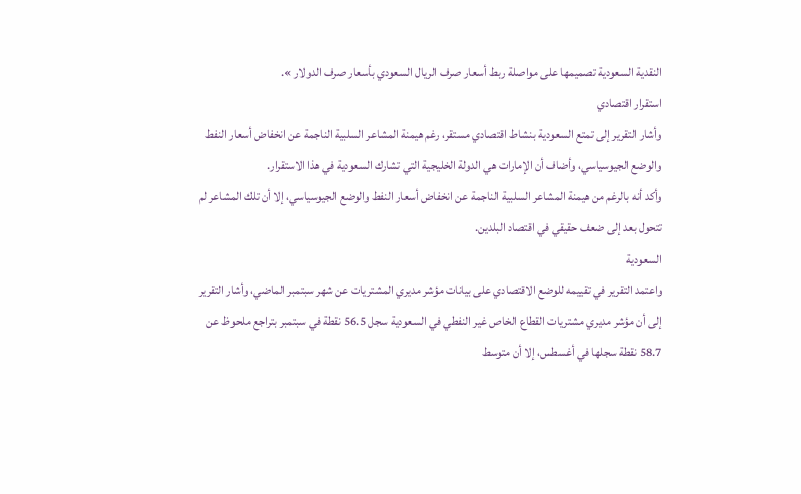النقدية السعودية تصميمها على مواصلة ربط أسعار صرف الريال السعودي بأسعار صرف الدولار ».
استقرار اقتصادي
وأشار التقرير إلى تمتع السعودية بنشاط اقتصادي مستقر، رغم هيمنة المشاعر السلبية الناجمة عن انخفاض أسعار النفط والوضع الجيوسياسي، وأضاف أن الإمارات هي الدولة الخليجية التي تشارك السعودية في هذا الاستقرار.
وأكد أنه بالرغم من هيمنة المشاعر السلبية الناجمة عن انخفاض أسعار النفط والوضع الجيوسياسي، إلا أن تلك المشاعر لم تتحول بعد إلى ضعف حقيقي في اقتصاد البلدين.
السعودية
واعتمد التقرير في تقييمه للوضع الاقتصادي على بيانات مؤشر مديري المشتريات عن شهر سبتمبر الماضي، وأشار التقرير إلى أن مؤشر مديري مشتريات القطاع الخاص غير النفطي في السعودية سجل 56.5 نقطة في سبتمبر بتراجع ملحوظ عن 58.7 نقطة سجلها في أغسطس، إلا أن متوسط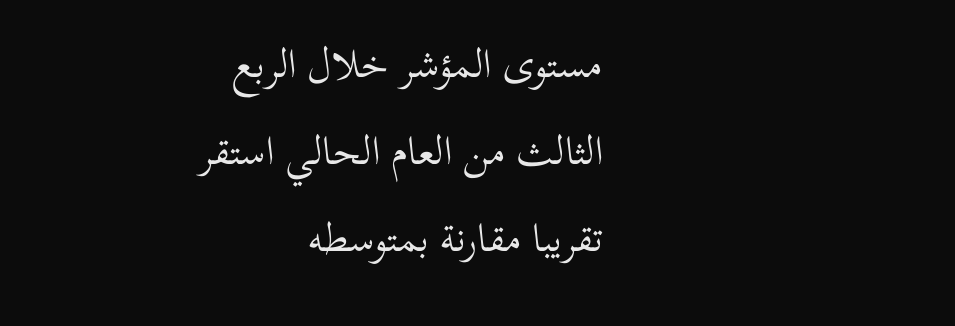مستوى المؤشر خلال الربع الثالث من العام الحالي استقر تقريبا مقارنة بمتوسطه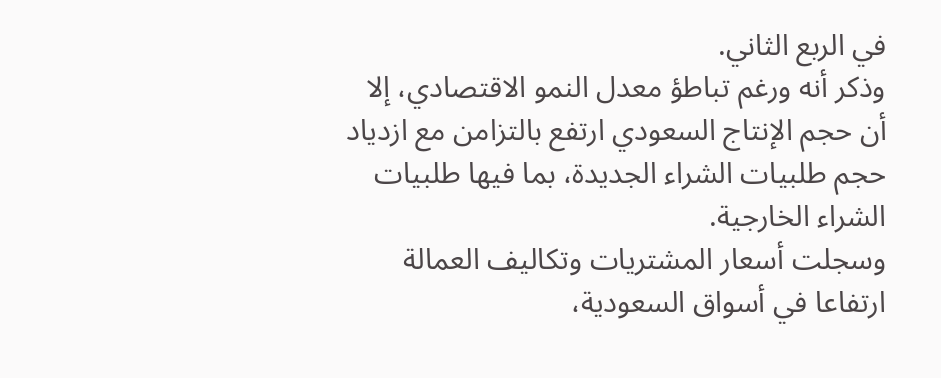في الربع الثاني.
وذكر أنه ورغم تباطؤ معدل النمو الاقتصادي، إلا أن حجم الإنتاج السعودي ارتفع بالتزامن مع ازدياد حجم طلبيات الشراء الجديدة، بما فيها طلبيات الشراء الخارجية.
وسجلت أسعار المشتريات وتكاليف العمالة ارتفاعا في أسواق السعودية،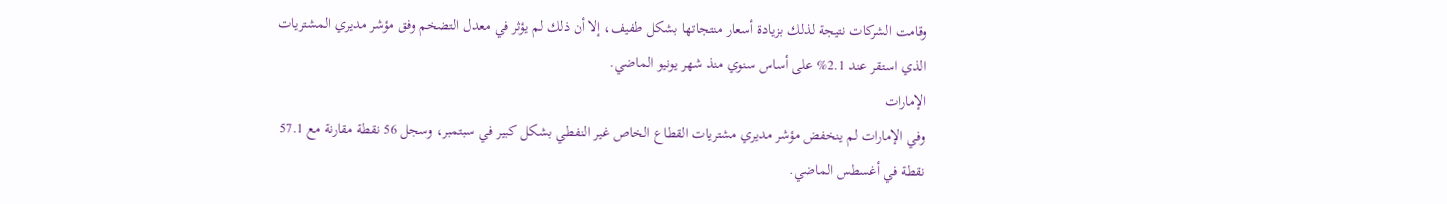وقامت الشركات نتيجة لذلك بزيادة أسعار منتجاتها بشكل طفيف، إلا أن ذلك لم يؤثر في معدل التضخم وفق مؤشر مديري المشتريات الذي استقر عند 2.1% على أساس سنوي منذ شهر يونيو الماضي.
الإمارات
وفي الإمارات لم ينخفض مؤشر مديري مشتريات القطاع الخاص غير النفطي بشكل كبير في سبتمبر، وسجل 56 نقطة مقارنة مع 57.1 نقطة في أغسطس الماضي.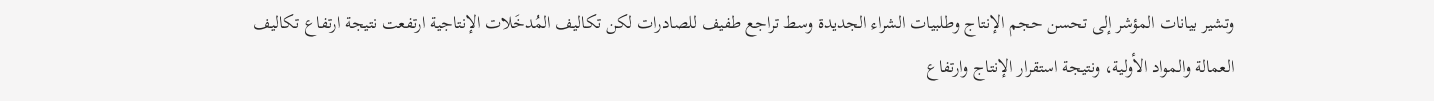وتشير بيانات المؤشر إلى تحسن حجم الإنتاج وطلبيات الشراء الجديدة وسط تراجع طفيف للصادرات لكن تكاليف المُدخَلات الإنتاجية ارتفعت نتيجة ارتفاع تكاليف العمالة والمواد الأولية، ونتيجة استقرار الإنتاج وارتفاع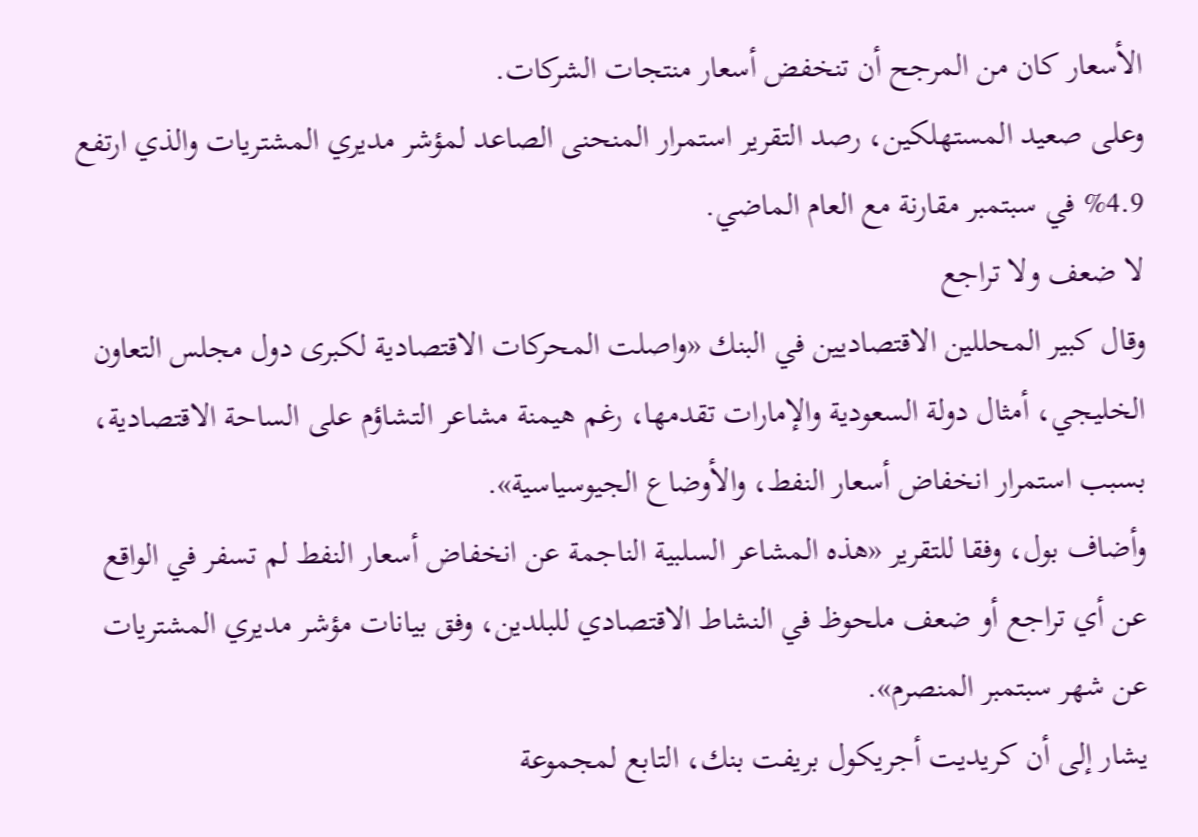الأسعار كان من المرجح أن تنخفض أسعار منتجات الشركات.
وعلى صعيد المستهلكين، رصد التقرير استمرار المنحنى الصاعد لمؤشر مديري المشتريات والذي ارتفع 4.9% في سبتمبر مقارنة مع العام الماضي.
لا ضعف ولا تراجع
وقال كبير المحللين الاقتصاديين في البنك «واصلت المحركات الاقتصادية لكبرى دول مجلس التعاون الخليجي، أمثال دولة السعودية والإمارات تقدمها، رغم هيمنة مشاعر التشاؤم على الساحة الاقتصادية، بسبب استمرار انخفاض أسعار النفط، والأوضاع الجيوسياسية».
وأضاف بول، وفقا للتقرير «هذه المشاعر السلبية الناجمة عن انخفاض أسعار النفط لم تسفر في الواقع عن أي تراجع أو ضعف ملحوظ في النشاط الاقتصادي للبلدين، وفق بيانات مؤشر مديري المشتريات عن شهر سبتمبر المنصرم».
يشار إلى أن كريديت أجريكول بريفت بنك، التابع لمجموعة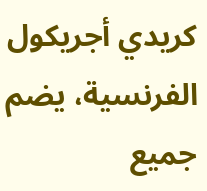كريدي أجريكول الفرنسية، يضم جميع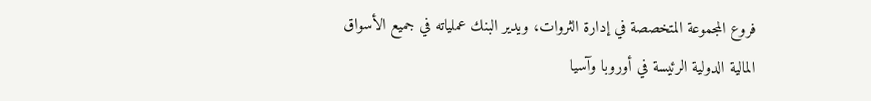فروع المجموعة المتخصصة في إدارة الثروات، ويدير البنك عملياته في جميع الأسواق المالية الدولية الرئيسة في أوروبا وآسيا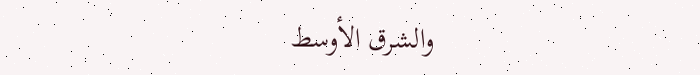والشرق الأوسط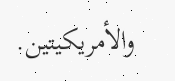والأمريكيتين.